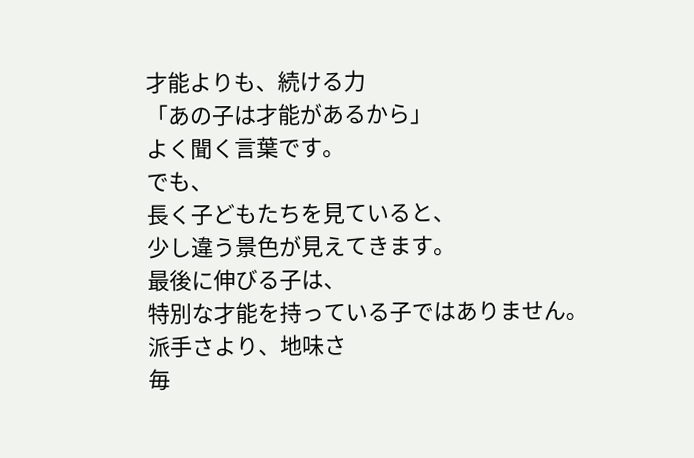才能よりも、続ける力
「あの子は才能があるから」
よく聞く言葉です。
でも、
長く子どもたちを見ていると、
少し違う景色が見えてきます。
最後に伸びる子は、
特別な才能を持っている子ではありません。
派手さより、地味さ
毎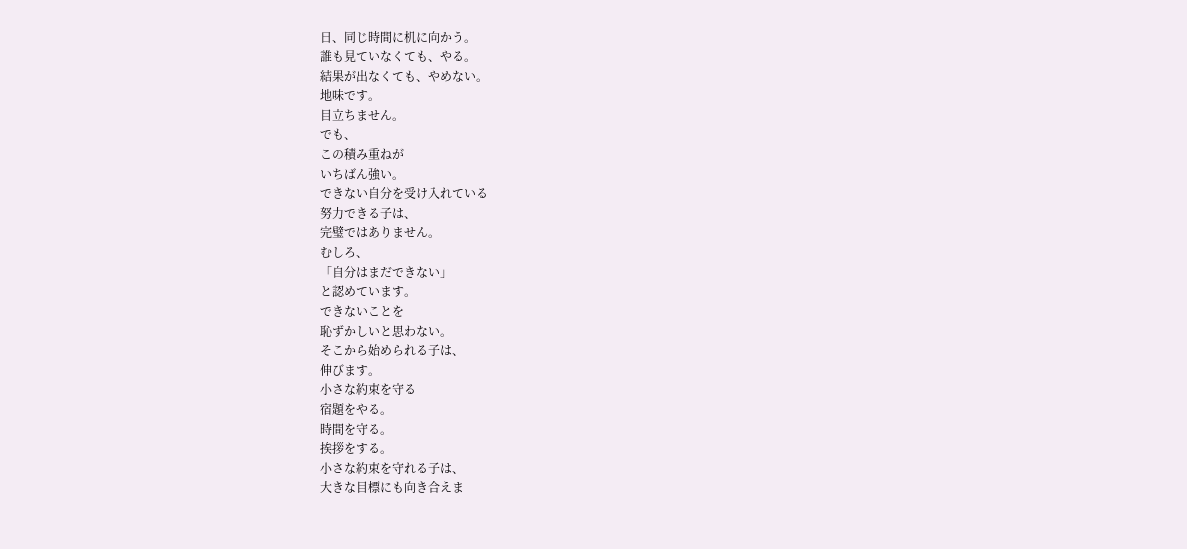日、同じ時間に机に向かう。
誰も見ていなくても、やる。
結果が出なくても、やめない。
地味です。
目立ちません。
でも、
この積み重ねが
いちばん強い。
できない自分を受け入れている
努力できる子は、
完璧ではありません。
むしろ、
「自分はまだできない」
と認めています。
できないことを
恥ずかしいと思わない。
そこから始められる子は、
伸びます。
小さな約束を守る
宿題をやる。
時間を守る。
挨拶をする。
小さな約束を守れる子は、
大きな目標にも向き合えま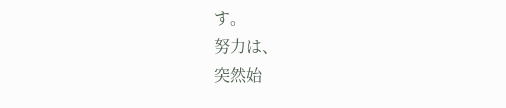す。
努力は、
突然始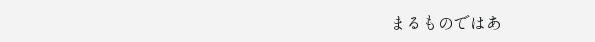まるものではあ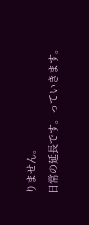りません。
日常の延長です。っていきます。